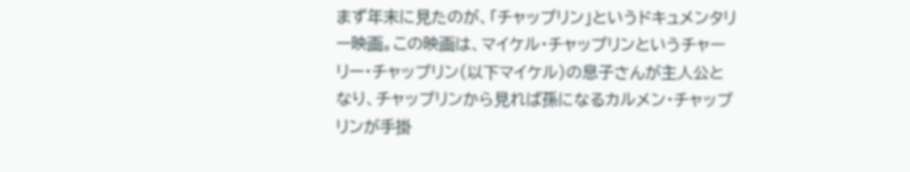まず年末に見たのが、「チャップリン」というドキュメンタリー映画。この映画は、マイケル・チャップリンというチャーリー・チャップリン(以下マイケル)の息子さんが主人公となり、チャップリンから見れば孫になるカルメン・チャップリンが手掛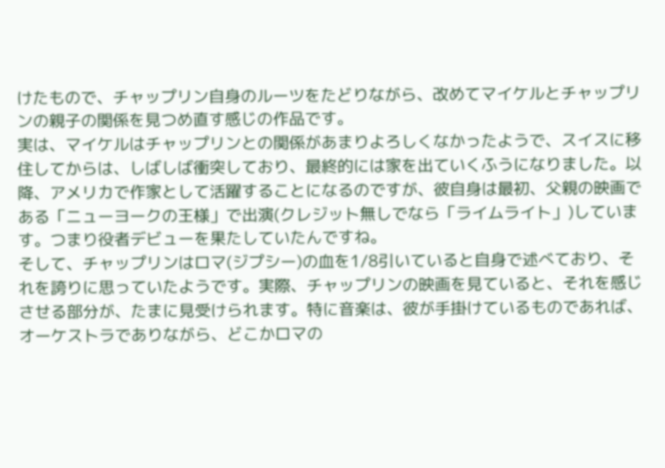けたもので、チャップリン自身のルーツをたどりながら、改めてマイケルとチャップリンの親子の関係を見つめ直す感じの作品です。
実は、マイケルはチャップリンとの関係があまりよろしくなかったようで、スイスに移住してからは、しばしば衝突しており、最終的には家を出ていくふうになりました。以降、アメリカで作家として活躍することになるのですが、彼自身は最初、父親の映画である「ニューヨークの王様」で出演(クレジット無しでなら「ライムライト」)しています。つまり役者デビューを果たしていたんですね。
そして、チャップリンはロマ(ジプシー)の血を1/8引いていると自身で述べており、それを誇りに思っていたようです。実際、チャップリンの映画を見ていると、それを感じさせる部分が、たまに見受けられます。特に音楽は、彼が手掛けているものであれば、オーケストラでありながら、どこかロマの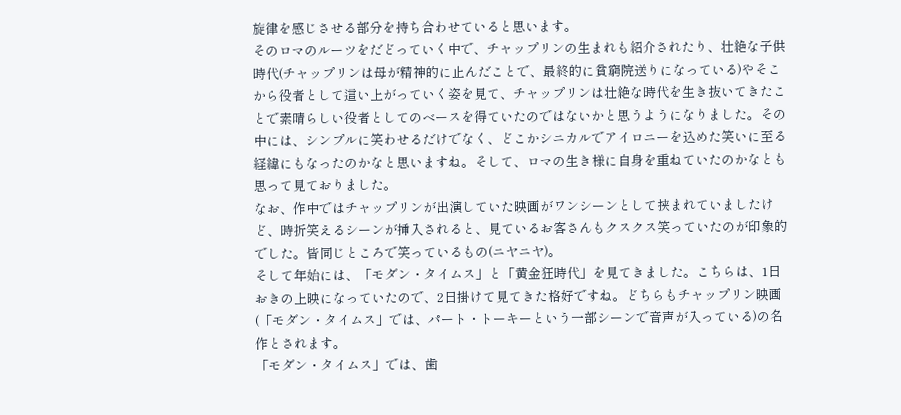旋律を感じさせる部分を持ち合わせていると思います。
そのロマのルーツをだどっていく中で、チャップリンの生まれも紹介されたり、壮絶な子供時代(チャップリンは母が精神的に止んだことで、最終的に貧窮院送りになっている)やそこから役者として這い上がっていく姿を見て、チャップリンは壮絶な時代を生き抜いてきたことで素晴らしい役者としてのベースを得ていたのではないかと思うようになりました。その中には、シンプルに笑わせるだけでなく、どこかシニカルでアイロニーを込めた笑いに至る経緯にもなったのかなと思いますね。そして、ロマの生き様に自身を重ねていたのかなとも思って見ておりました。
なお、作中ではチャップリンが出演していた映画がワンシーンとして挟まれていましたけど、時折笑えるシーンが挿入されると、見ているお客さんもクスクス笑っていたのが印象的でした。皆同じところで笑っているもの(ニヤニヤ)。
そして年始には、「モダン・タイムス」と「黄金狂時代」を見てきました。こちらは、1日おきの上映になっていたので、2日掛けて見てきた格好ですね。どちらもチャップリン映画(「モダン・タイムス」では、パート・トーキーという一部シーンで音声が入っている)の名作とされます。
「モダン・タイムス」では、歯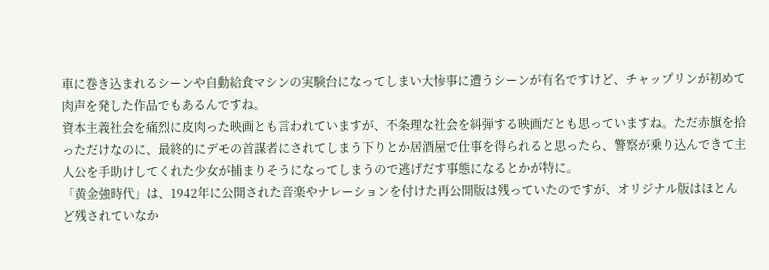車に巻き込まれるシーンや自動給食マシンの実験台になってしまい大惨事に遭うシーンが有名ですけど、チャップリンが初めて肉声を発した作品でもあるんですね。
資本主義社会を痛烈に皮肉った映画とも言われていますが、不条理な社会を糾弾する映画だとも思っていますね。ただ赤旗を拾っただけなのに、最終的にデモの首謀者にされてしまう下りとか居酒屋で仕事を得られると思ったら、警察が乗り込んできて主人公を手助けしてくれた少女が捕まりそうになってしまうので逃げだす事態になるとかが特に。
「黄金強時代」は、1942年に公開された音楽やナレーションを付けた再公開版は残っていたのですが、オリジナル版はほとんど残されていなか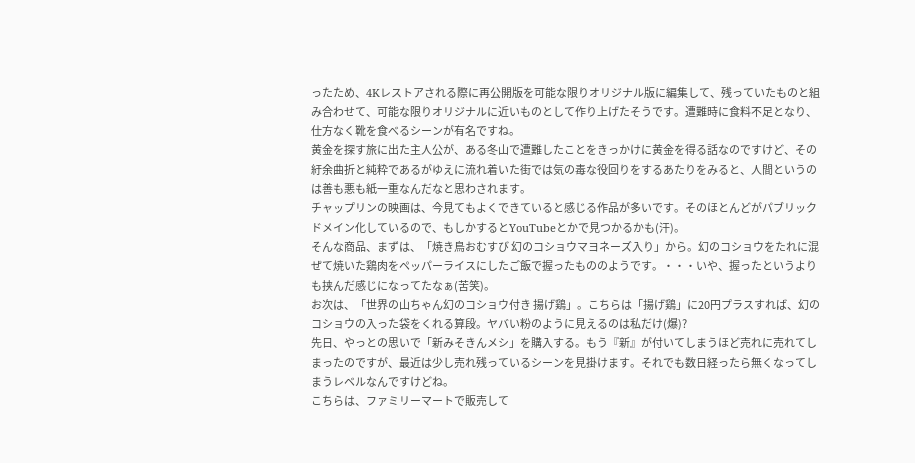ったため、4Kレストアされる際に再公開版を可能な限りオリジナル版に編集して、残っていたものと組み合わせて、可能な限りオリジナルに近いものとして作り上げたそうです。遭難時に食料不足となり、仕方なく靴を食べるシーンが有名ですね。
黄金を探す旅に出た主人公が、ある冬山で遭難したことをきっかけに黄金を得る話なのですけど、その紆余曲折と純粋であるがゆえに流れ着いた街では気の毒な役回りをするあたりをみると、人間というのは善も悪も紙一重なんだなと思わされます。
チャップリンの映画は、今見てもよくできていると感じる作品が多いです。そのほとんどがパブリックドメイン化しているので、もしかするとYouTubeとかで見つかるかも(汗)。
そんな商品、まずは、「焼き鳥おむすび 幻のコショウマヨネーズ入り」から。幻のコショウをたれに混ぜて焼いた鶏肉をペッパーライスにしたご飯で握ったもののようです。・・・いや、握ったというよりも挟んだ感じになってたなぁ(苦笑)。
お次は、「世界の山ちゃん幻のコショウ付き 揚げ鶏」。こちらは「揚げ鶏」に20円プラスすれば、幻のコショウの入った袋をくれる算段。ヤバい粉のように見えるのは私だけ(爆)?
先日、やっとの思いで「新みそきんメシ」を購入する。もう『新』が付いてしまうほど売れに売れてしまったのですが、最近は少し売れ残っているシーンを見掛けます。それでも数日経ったら無くなってしまうレベルなんですけどね。
こちらは、ファミリーマートで販売して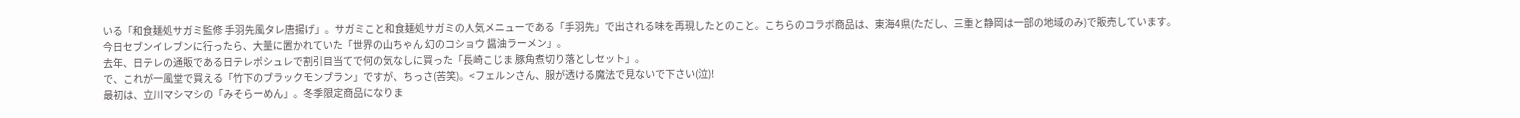いる「和食麺処サガミ監修 手羽先風タレ唐揚げ」。サガミこと和食麺処サガミの人気メニューである「手羽先」で出される味を再現したとのこと。こちらのコラボ商品は、東海4県(ただし、三重と静岡は一部の地域のみ)で販売しています。
今日セブンイレブンに行ったら、大量に置かれていた「世界の山ちゃん 幻のコショウ 醤油ラーメン」。
去年、日テレの通販である日テレポシュレで割引目当てで何の気なしに買った「長崎こじま 豚角煮切り落としセット」。
で、これが一風堂で買える「竹下のブラックモンブラン」ですが、ちっさ(苦笑)。<フェルンさん、服が透ける魔法で見ないで下さい(泣)!
最初は、立川マシマシの「みそらーめん」。冬季限定商品になりま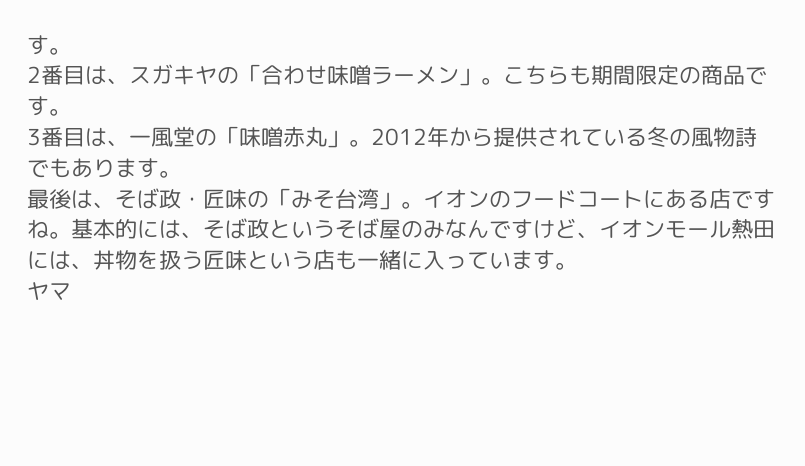す。
2番目は、スガキヤの「合わせ味噌ラーメン」。こちらも期間限定の商品です。
3番目は、一風堂の「味噌赤丸」。2012年から提供されている冬の風物詩でもあります。
最後は、そば政・匠味の「みそ台湾」。イオンのフードコートにある店ですね。基本的には、そば政というそば屋のみなんですけど、イオンモール熱田には、丼物を扱う匠味という店も一緒に入っています。
ヤマ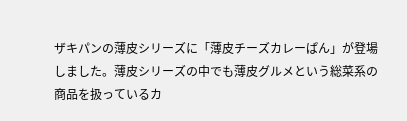ザキパンの薄皮シリーズに「薄皮チーズカレーぱん」が登場しました。薄皮シリーズの中でも薄皮グルメという総菜系の商品を扱っているカ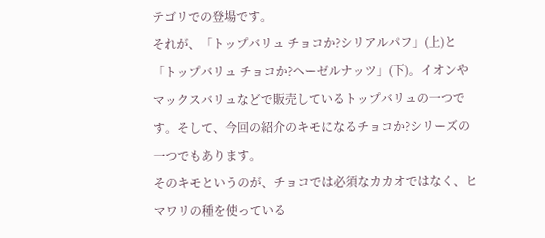テゴリでの登場です。
それが、「トップバリュ チョコか?シリアルパフ」(上)と「トップバリュ チョコか?ヘーゼルナッツ」(下)。イオンやマックスバリュなどで販売しているトップバリュの一つです。そして、今回の紹介のキモになるチョコか?シリーズの一つでもあります。
そのキモというのが、チョコでは必須なカカオではなく、ヒマワリの種を使っている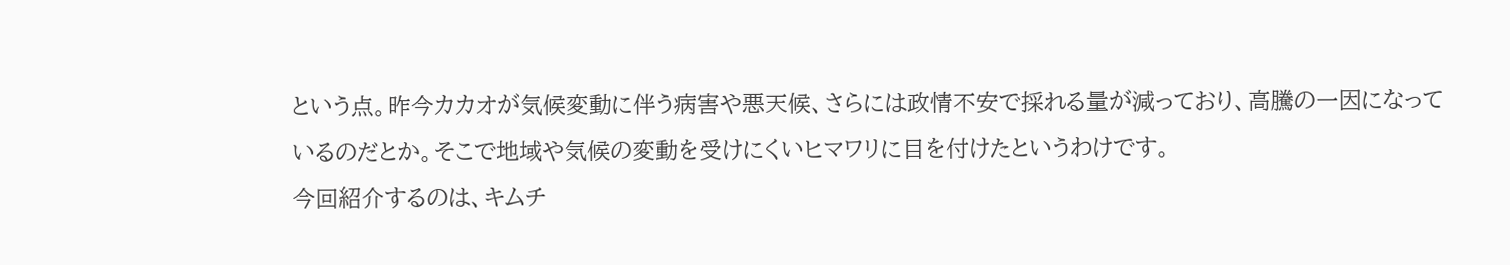という点。昨今カカオが気候変動に伴う病害や悪天候、さらには政情不安で採れる量が減っており、高騰の一因になっているのだとか。そこで地域や気候の変動を受けにくいヒマワリに目を付けたというわけです。
今回紹介するのは、キムチ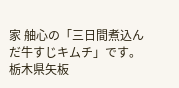家 舳心の「三日間煮込んだ牛すじキムチ」です。栃木県矢板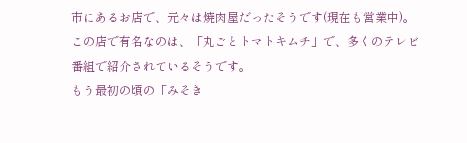市にあるお店で、元々は焼肉屋だったそうです(現在も営業中)。この店で有名なのは、「丸ごとトマトキムチ」で、多くのテレビ番組で紹介されているそうです。
もう最初の頃の「みそき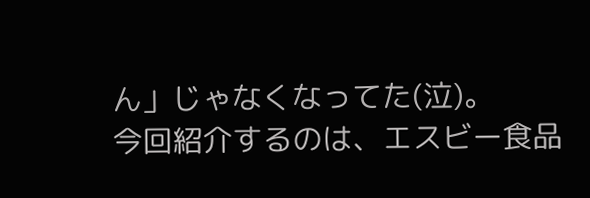ん」じゃなくなってた(泣)。
今回紹介するのは、エスビー食品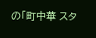の「町中華 スタ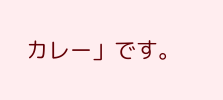カレー」です。